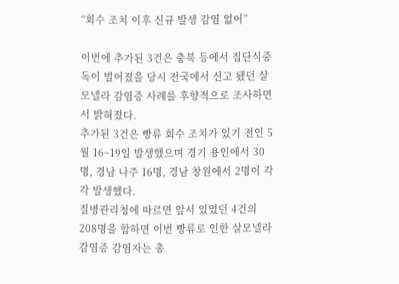“회수 조치 이후 신규 발생 감염 없어”

이번에 추가된 3건은 충북 등에서 집단식중독이 벌어졌을 당시 전국에서 신고 됐던 살모넬라 감염증 사례를 후향적으로 조사하면서 밝혀졌다.
추가된 3건은 빵류 회수 조치가 있기 전인 5월 16~19일 발생했으며 경기 용인에서 30명, 경남 나주 16명, 경남 창원에서 2명이 각각 발생했다.
질병관리청에 따르면 앞서 있었던 4건의 208명을 합하면 이번 빵류로 인한 살모넬라 감염증 감염자는 총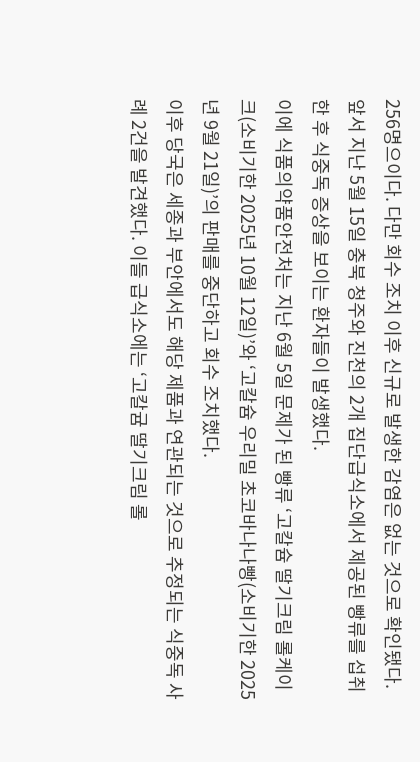256명으이다. 다만 회수 조치 이후 신규로 발생한 감염은 없는 것으로 확인됐다.
앞서 지난 5월 15일 충북 청주와 진천의 2개 집단급식소에서 제공된 빵류를 섭취한 후 식중독 증상을 보이는 환자들이 발생했다.
이에 식품의약품안전처는 지난 6월 5일 문제가 된 빵류 ‘고칼슘 딸기크림 롤케이크(소비기한 2025년 10월 12일)’와 ‘고칼슘 우리밀 초코바나나빵(소비기한 2025년 9월 21일)’의 판매를 중단하고 회수 조치했다.
이후 당국은 세종과 부안에서도 해당 제품과 연관되는 것으로 추정되는 식중독 사례 2건을 발견했다. 이들 급식소에는 ‘고칼귬 딸기크림 롤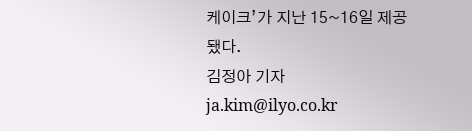케이크’가 지난 15~16일 제공됐다.
김정아 기자 ja.kim@ilyo.co.kr